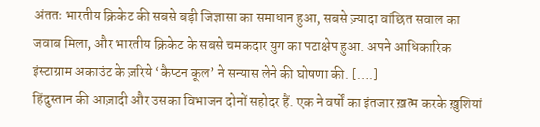अंततः भारतीय क्रिकेट की सबसे बड़ी जिज्ञासा का समाधान हुआ, सबसे ज़्यादा वांछित सवाल का जवाब मिला, और भारतीय क्रिकेट के सबसे चमकदार युग का पटाक्षेप हुआ. अपने आधिकारिक इंस्टाग्राम अकाउंट के ज़रिये ‘कैप्टन कूल’ ने सन्यास लेने की घोषणा की. [….]
हिंदुस्तान की आज़ादी और उसका विभाजन दोनों सहोदर हैं. एक ने वर्षों का इंतजार ख़त्म करके ख़ुशियां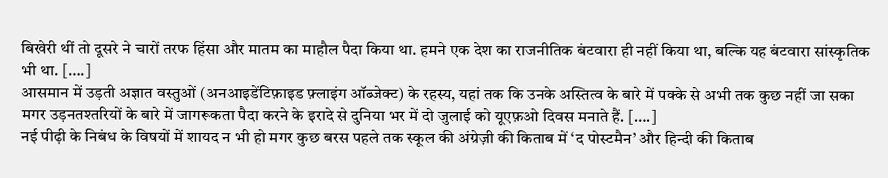बिखेरी थीं तो दूसरे ने चारों तरफ हिंसा और मातम का माहौल पैदा किया था. हमने एक देश का राजनीतिक बंटवारा ही नहीं किया था, बल्कि यह बंटवारा सांस्कृतिक भी था. [….]
आसमान में उड़ती अज्ञात वस्तुओं (अनआइडेंटिफ़ाइड फ़्लाइंग ऑब्जेक्ट) के रहस्य, यहां तक कि उनके अस्तित्व के बारे में पक्के से अभी तक कुछ नहीं जा सका मगर उड़नतश्तरियों के बारे में जागरूकता पैदा करने के इरादे से दुनिया भर में दो जुलाई को यूएफ़ओ दिवस मनाते हैं. [….]
नई पीढ़ी के निबंध के विषयों में शायद न भी हो मगर कुछ बरस पहले तक स्कूल की अंग्रेज़ी की किताब में ‘द पोस्टमैन’ और हिन्दी की किताब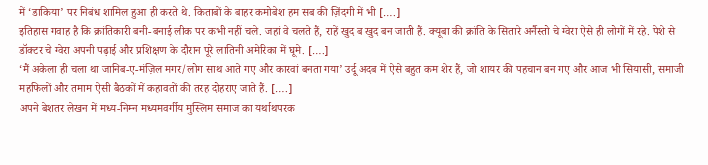में ‘डाकिया’ पर निबंध शामिल हुआ ही करते थे. किताबों के बाहर कमोबेश हम सब की ज़िंदगी में भी [….]
इतिहास गवाह है कि क्रांतिकारी बनी-बनाई लीक पर कभी नहीं चले. जहां वे चलते हैं, राहें खुद ब खुद बन जाती हैं. क्यूबा की क्रांति के सितारे अर्नैस्तो चे ग्वेरा ऐसे ही लोगों में रहे. पेशे से डॉक्टर चे ग्वेरा अपनी पढ़ाई और प्रशिक्षण के दौरान पूरे लातिनी अमेरिका में घूमे. [….]
‘मैं अकेला ही चला था जानिब-ए-मंज़िल मगर/लोग साथ आते गए और कारवां बनता गया’ उर्दू अदब में ऐसे बहुत कम शेर हैं, जो शायर की पहचान बन गए और आज भी सियासी, समाजी महफिलों और तमाम ऐसी बैठकों में कहावतों की तरह दोहराए जाते हैं. [….]
अपने बेशतर लेखन में मध्य-निम्न मध्यमवर्गीय मुस्लिम समाज का यर्थाथपरक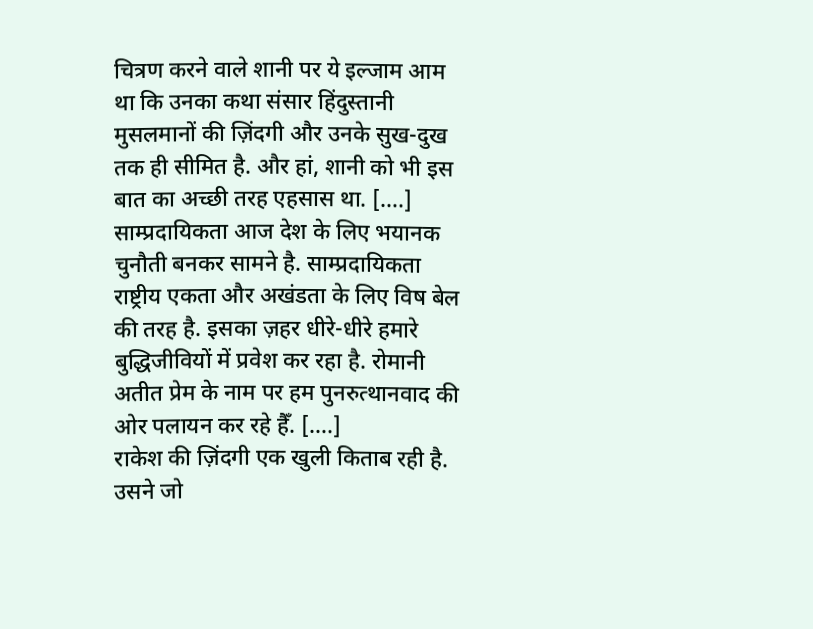चित्रण करने वाले शानी पर ये इल्जाम आम था कि उनका कथा संसार हिंदुस्तानी मुसलमानों की ज़िंदगी और उनके सुख-दुख तक ही सीमित है. और हां, शानी को भी इस बात का अच्छी तरह एहसास था. [….]
साम्प्रदायिकता आज देश के लिए भयानक चुनौती बनकर सामने है. साम्प्रदायिकता राष्ट्रीय एकता और अखंडता के लिए विष बेल की तरह है. इसका ज़हर धीरे-धीरे हमारे बुद्धिजीवियों में प्रवेश कर रहा है. रोमानी अतीत प्रेम के नाम पर हम पुनरुत्थानवाद की ओर पलायन कर रहे हैँ. [….]
राकेश की ज़िंदगी एक खुली किताब रही है. उसने जो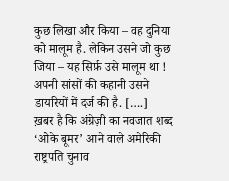कुछ लिखा और किया – वह दुनिया को मालूम है. लेकिन उसने जो कुछ जिया – यह सिर्फ़ उसे मालूम था ! अपनी सांसों की कहानी उसने डायरियों में दर्ज की है. [….]
ख़बर है कि अंग्रेज़ी का नवजात शब्द ‘ओके बूमर’ आने वाले अमेरिकी राष्ट्रपति चुनाव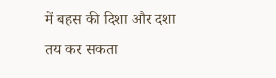में बहस की दिशा और दशा तय कर सकता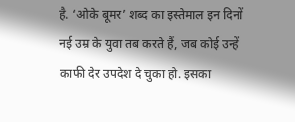है. ‘ओके बूमर’ शब्द का इस्तेमाल इन दिनों नई उम्र के युवा तब करते हैं, जब कोई उन्हें काफी देर उपदेश दे चुका हो. इसका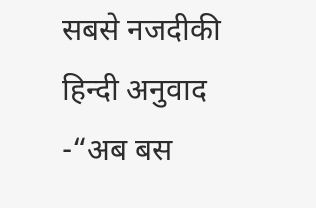सबसे नजदीकी हिन्दी अनुवाद -“अब बस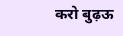करो बुढ़ऊ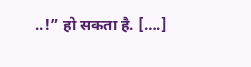..!” हो सकता है. [….]